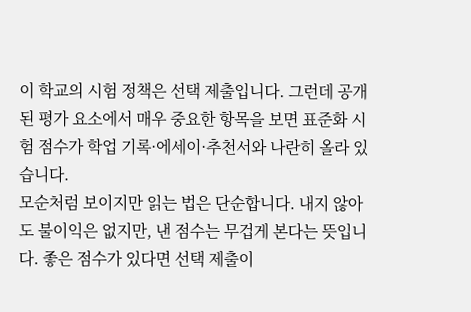이 학교의 시험 정책은 선택 제출입니다. 그런데 공개된 평가 요소에서 매우 중요한 항목을 보면 표준화 시험 점수가 학업 기록·에세이·추천서와 나란히 올라 있습니다.
모순처럼 보이지만 읽는 법은 단순합니다. 내지 않아도 불이익은 없지만, 낸 점수는 무겁게 본다는 뜻입니다. 좋은 점수가 있다면 선택 제출이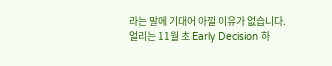라는 말에 기대어 아낄 이유가 없습니다.
얼리는 11월 초 Early Decision 하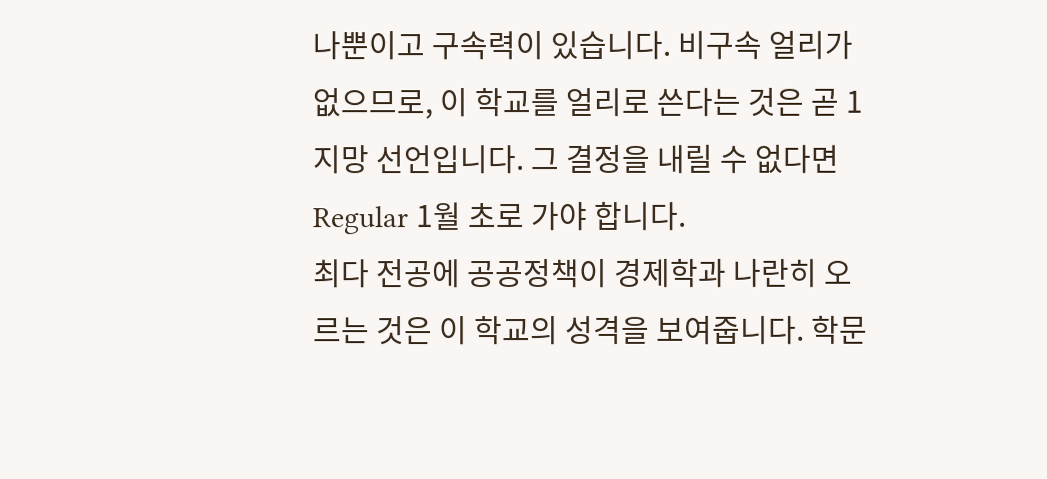나뿐이고 구속력이 있습니다. 비구속 얼리가 없으므로, 이 학교를 얼리로 쓴다는 것은 곧 1지망 선언입니다. 그 결정을 내릴 수 없다면 Regular 1월 초로 가야 합니다.
최다 전공에 공공정책이 경제학과 나란히 오르는 것은 이 학교의 성격을 보여줍니다. 학문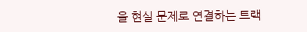을 현실 문제로 연결하는 트랙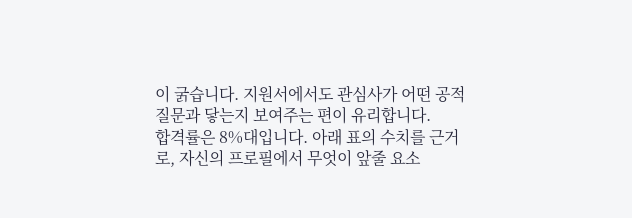이 굵습니다. 지원서에서도 관심사가 어떤 공적 질문과 닿는지 보여주는 편이 유리합니다.
합격률은 8%대입니다. 아래 표의 수치를 근거로, 자신의 프로필에서 무엇이 앞줄 요소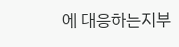에 대응하는지부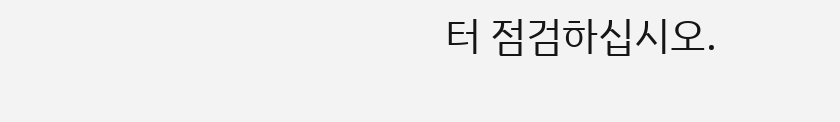터 점검하십시오.